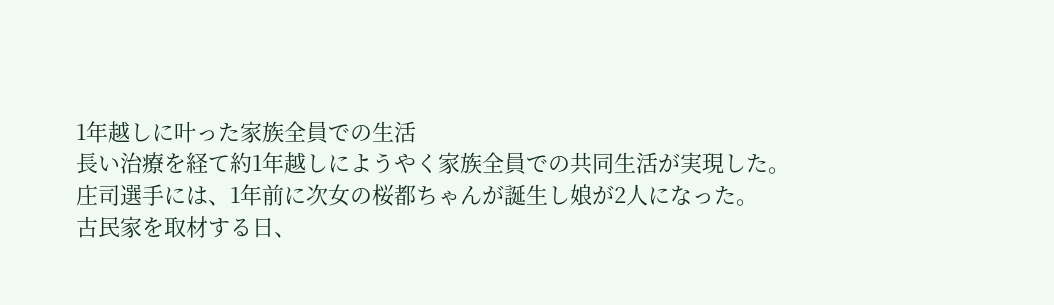1年越しに叶った家族全員での生活
長い治療を経て約1年越しにようやく家族全員での共同生活が実現した。
庄司選手には、1年前に次女の桜都ちゃんが誕生し娘が2人になった。
古民家を取材する日、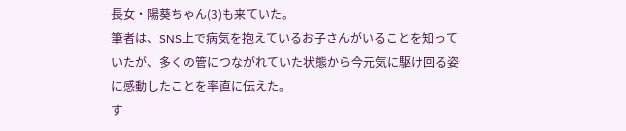長女・陽葵ちゃん(3)も来ていた。
筆者は、SNS上で病気を抱えているお子さんがいることを知っていたが、多くの管につながれていた状態から今元気に駆け回る姿に感動したことを率直に伝えた。
す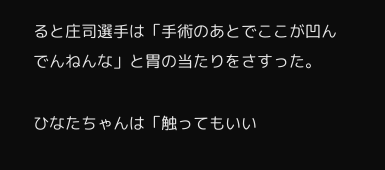ると庄司選手は「手術のあとでここが凹んでんねんな」と胃の当たりをさすった。

ひなたちゃんは「触ってもいい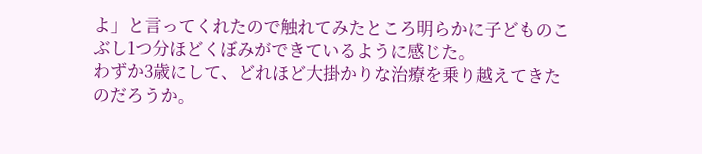よ」と言ってくれたので触れてみたところ明らかに子どものこぶし1つ分ほどくぼみができているように感じた。
わずか3歳にして、どれほど大掛かりな治療を乗り越えてきたのだろうか。